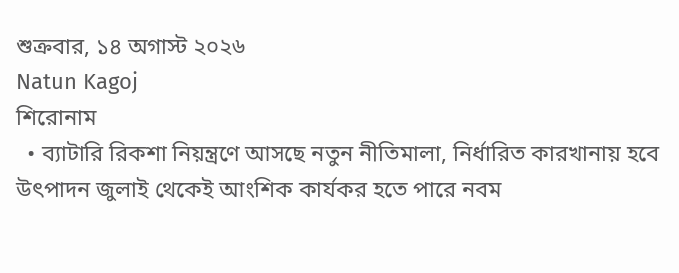শুক্রবার, ১৪ অগাস্ট ২০২৬
Natun Kagoj
শিরোনাম
  • ব্যাটারি রিকশা নিয়ন্ত্রণে আসছে নতুন নীতিমালা, নির্ধারিত কারখানায় হবে উৎপাদন জুলাই থেকেই আংশিক কার্যকর হতে পারে নবম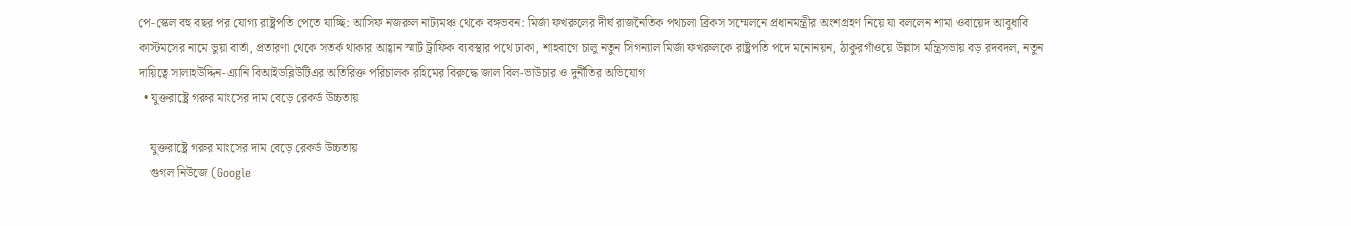পে-স্কেল বহু বছর পর যোগ্য রাষ্ট্রপতি পেতে যাচ্ছি: আসিফ নজরুল নাট্যমঞ্চ থেকে বঙ্গভবন: মির্জা ফখরুলের দীর্ঘ রাজনৈতিক পথচলা ব্রিকস সম্মেলনে প্রধানমন্ত্রীর অংশগ্রহণ নিয়ে যা বললেন শামা ওবায়েদ আবুধাবি কাস্টমসের নামে ভুয়া বার্তা, প্রতারণা থেকে সতর্ক থাকার আহ্বান স্মার্ট ট্রাফিক ব্যবস্থার পথে ঢাকা, শাহবাগে চালু নতুন সিগন্যাল মির্জা ফখরুলকে রাষ্ট্রপতি পদে মনোনয়ন, ঠাকুরগাঁওয়ে উল্লাস মন্ত্রিসভায় বড় রদবদল, নতুন দায়িত্বে সালাহউদ্দিন-এ্যানি বিআইডব্লিউটিএর অতিরিক্ত পরিচালক রহিমের বিরুদ্ধে জাল বিল-ভাউচার ও দুর্নীতির অভিযোগ
  • যুক্তরাষ্ট্রে গরুর মাংসের দাম বেড়ে রেকর্ড উচ্চতায়

    যুক্তরাষ্ট্রে গরুর মাংসের দাম বেড়ে রেকর্ড উচ্চতায়
    গুগল নিউজে (Google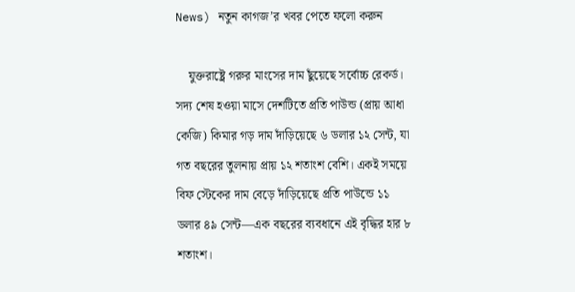News) নতুন কাগজ’র খবর পেতে ফলো করুন

    যুক্তরাষ্ট্রে গরুর মাংসের দাম ছুঁয়েছে সর্বোচ্চ রেকর্ড। সদ্য শেষ হওয়া মাসে দেশটিতে প্রতি পাউন্ড (প্রায় আধা কেজি) কিমার গড় দাম দাঁড়িয়েছে ৬ ডলার ১২ সেন্ট, যা গত বছরের তুলনায় প্রায় ১২ শতাংশ বেশি। একই সময়ে বিফ স্টেকের দাম বেড়ে দাঁড়িয়েছে প্রতি পাউন্ডে ১১ ডলার ৪৯ সেন্ট—এক বছরের ব্যবধানে এই বৃদ্ধির হার ৮ শতাংশ।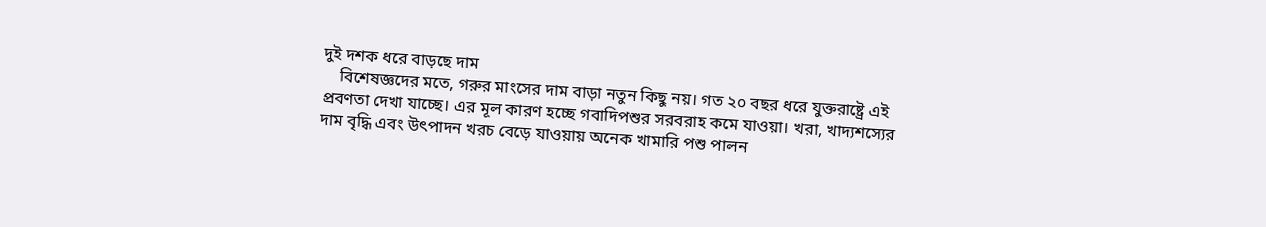দুই দশক ধরে বাড়ছে দাম
    বিশেষজ্ঞদের মতে, গরুর মাংসের দাম বাড়া নতুন কিছু নয়। গত ২০ বছর ধরে যুক্তরাষ্ট্রে এই প্রবণতা দেখা যাচ্ছে। এর মূল কারণ হচ্ছে গবাদিপশুর সরবরাহ কমে যাওয়া। খরা, খাদ্যশস্যের দাম বৃদ্ধি এবং উৎপাদন খরচ বেড়ে যাওয়ায় অনেক খামারি পশু পালন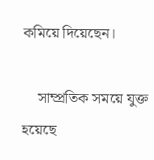কমিয়ে দিয়েছেন।

    সাম্প্রতিক সময়ে যুক্ত হয়েছে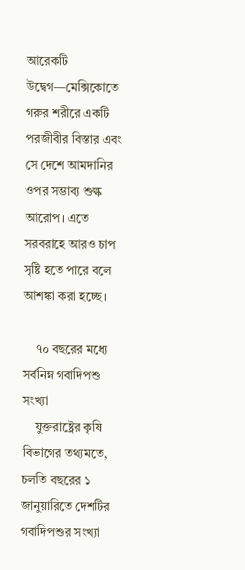আরেকটি উদ্বেগ—মেক্সিকোতে গরুর শরীরে একটি পরজীবীর বিস্তার এবং সে দেশে আমদানির ওপর সম্ভাব্য শুল্ক আরোপ। এতে সরবরাহে আরও চাপ সৃষ্টি হতে পারে বলে আশঙ্কা করা হচ্ছে।

    ৭০ বছরের মধ্যে সর্বনিম্ন গবাদিপশু সংখ্যা
    যুক্তরাষ্ট্রের কৃষি বিভাগের তথ্যমতে, চলতি বছরের ১ জানুয়ারিতে দেশটির গবাদিপশুর সংখ্যা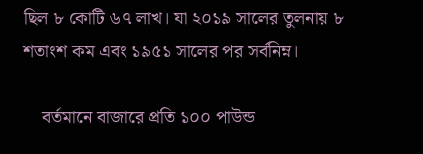ছিল ৮ কোটি ৬৭ লাখ। যা ২০১৯ সালের তুলনায় ৮ শতাংশ কম এবং ১৯৫১ সালের পর সর্বনিম্ন।

    বর্তমানে বাজারে প্রতি ১০০ পাউন্ড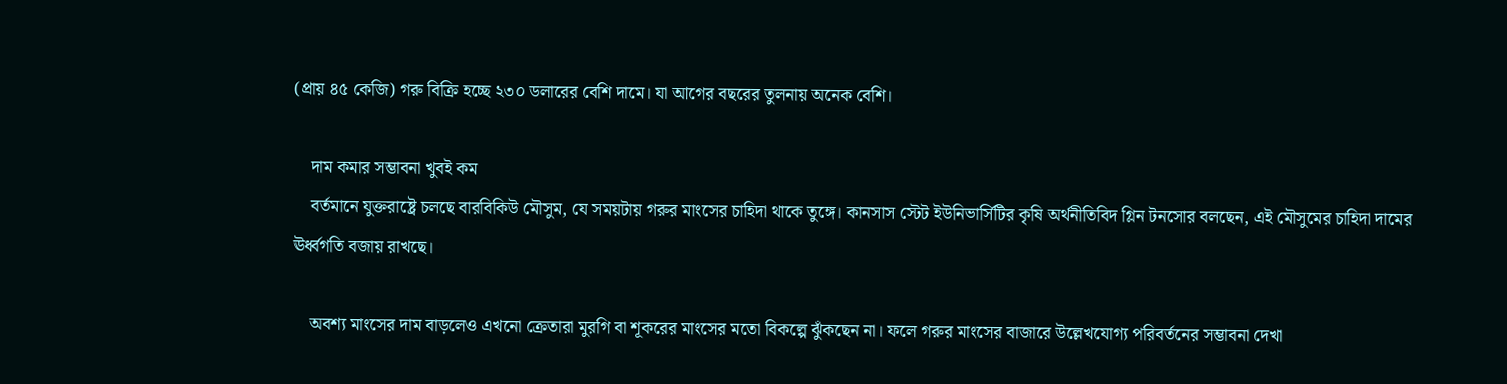(প্রায় ৪৫ কেজি) গরু বিক্রি হচ্ছে ২৩০ ডলারের বেশি দামে। যা আগের বছরের তুলনায় অনেক বেশি।

    দাম কমার সম্ভাবনা খুবই কম
    বর্তমানে যুক্তরাষ্ট্রে চলছে বারবিকিউ মৌসুম, যে সময়টায় গরুর মাংসের চাহিদা থাকে তুঙ্গে। কানসাস স্টেট ইউনিভার্সিটির কৃষি অর্থনীতিবিদ গ্লিন টনসোর বলছেন, এই মৌসুমের চাহিদা দামের ঊর্ধ্বগতি বজায় রাখছে।

    অবশ্য মাংসের দাম বাড়লেও এখনো ক্রেতারা মুরগি বা শূকরের মাংসের মতো বিকল্পে ঝুঁকছেন না। ফলে গরুর মাংসের বাজারে উল্লেখযোগ্য পরিবর্তনের সম্ভাবনা দেখা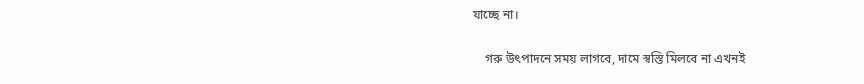যাচ্ছে না।

    গরু উৎপাদনে সময় লাগবে, দামে স্বস্তি মিলবে না এখনই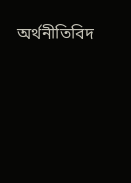অর্থনীতিবিদ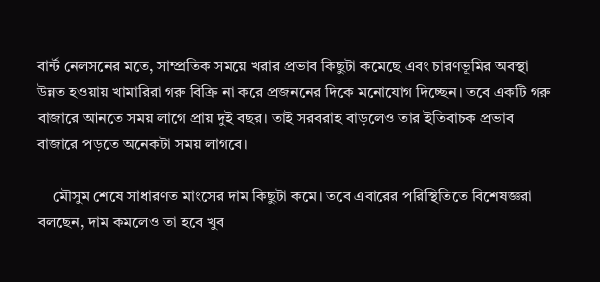বার্ন্ট নেলসনের মতে, সাম্প্রতিক সময়ে খরার প্রভাব কিছুটা কমেছে এবং চারণভূমির অবস্থা উন্নত হওয়ায় খামারিরা গরু বিক্রি না করে প্রজননের দিকে মনোযোগ দিচ্ছেন। তবে একটি গরু বাজারে আনতে সময় লাগে প্রায় দুই বছর। তাই সরবরাহ বাড়লেও তার ইতিবাচক প্রভাব বাজারে পড়তে অনেকটা সময় লাগবে।

    মৌসুম শেষে সাধারণত মাংসের দাম কিছুটা কমে। তবে এবারের পরিস্থিতিতে বিশেষজ্ঞরা বলছেন, দাম কমলেও তা হবে খুব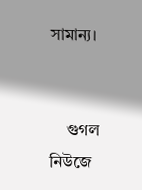সামান্য।


    গুগল নিউজে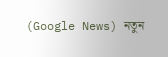(Google News) নতুন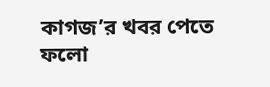কাগজ’র খবর পেতে ফলো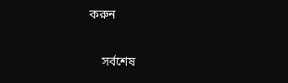করুন

    সর্বশেষ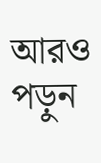আরও পড়ুন